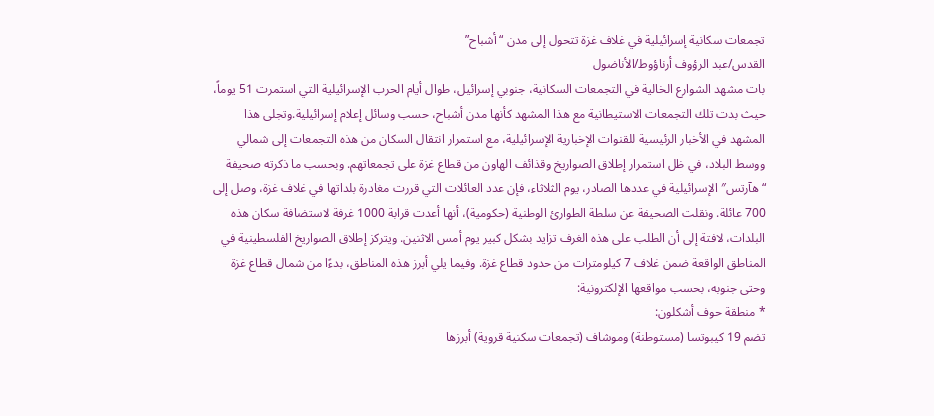تجمعات سكانية إسرائيلية في غلاف غزة تتحول إلى مدن “أشباح”
القدس/عبد الرؤوف أرناؤوط/الأناضول
بات مشهد الشوارع الخالية في التجمعات السكانية، جنوبي إسرائيل، طوال أيام الحرب الإسرائيلية التي استمرت 51 يوماً، حيث بدت تلك التجمعات الاستيطانية مع هذا المشهد كأنها مدن أشباح، حسب وسائل إعلام إسرائيلية.وتجلى هذا المشهد في الأخبار الرئيسية للقنوات الإخبارية الإسرائيلية، مع استمرار انتقال السكان من هذه التجمعات إلى شمالي ووسط البلاد، في ظل استمرار إطلاق الصواريخ وقذائف الهاون من قطاع غزة على تجمعاتهم. وبحسب ما ذكرته صحيفة “هآرتس″ الإسرائيلية في عددها الصادر، يوم الثلاثاء، فإن عدد العائلات التي قررت مغادرة بلداتها في غلاف غزة، وصل إلى 700 عائلة. ونقلت الصحيفة عن سلطة الطوارئ الوطنية (حكومية)، أنها أعدت قرابة 1000 غرفة لاستضافة سكان هذه البلدات، لافتة إلى أن الطلب على هذه الغرف تزايد بشكل كبير يوم أمس الاثنين. ويتركز إطلاق الصواريخ الفلسطينية في المناطق الواقعة ضمن غلاف 7 كيلومترات من حدود قطاع غزة. وفيما يلي أبرز هذه المناطق، بدءًا من شمال قطاع غزة وحتى جنوبه، بحسب مواقعها الإلكترونية:
* منطقة حوف أشكلون:
تضم 19 كيبوتسا (مستوطنة) وموشاف (تجمعات سكنية قروية) أبرزها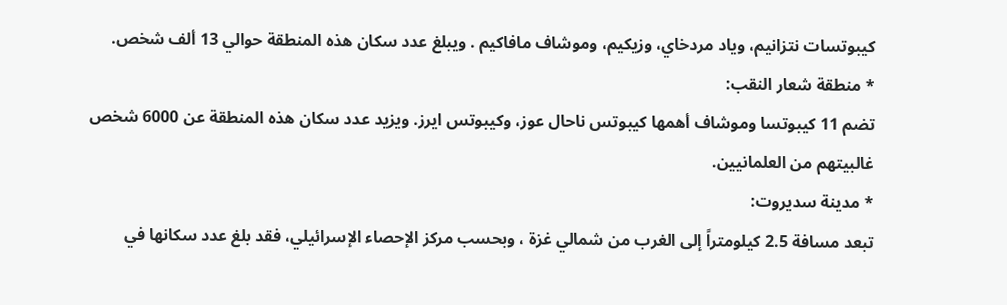كيبوتسات نتزانيم، وياد مردخاي، وزيكيم، وموشاف مافاكيم . ويبلغ عدد سكان هذه المنطقة حوالي 13 ألف شخص.
* منطقة شعار النقب:
تضم 11 كيبوتسا وموشاف أهمها كيبوتس ناحال عوز، وكيبوتس ايرز. ويزيد عدد سكان هذه المنطقة عن 6000 شخص غالبيتهم من العلمانيين.
* مدينة سديروت:
تبعد مسافة 2.5 كيلومتراً إلى الغرب من شمالي غزة ، وبحسب مركز الإحصاء الإسرائيلي، فقد بلغ عدد سكانها في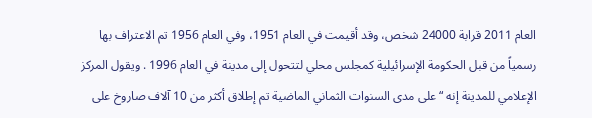العام 2011 قرابة 24000 شخص، وقد أقيمت في العام 1951، وفي العام 1956 تم الاعتراف بها رسمياً من قبل الحكومة الإسرائيلية كمجلس محلي لتتحول إلى مدينة في العام 1996 . ويقول المركز الإعلامي للمدينة إنه “على مدى السنوات الثماني الماضية تم إطلاق أكثر من 10 آلاف صاروخ على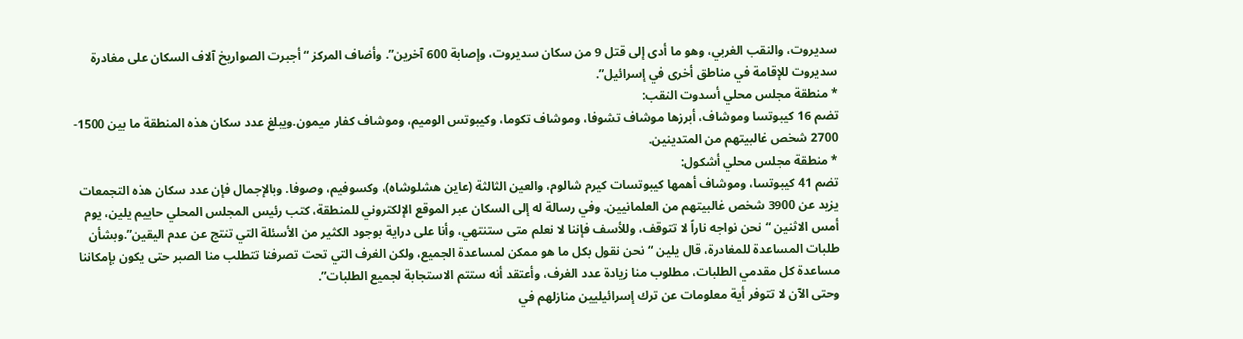سديروت، والنقب الغربي، وهو ما أدى إلى قتل 9 من سكان سديروت، وإصابة 600 آخرين”. وأضاف المركز “أجبرت الصواريخ آلاف السكان على مغادرة سديروت للإقامة في مناطق أخرى في إسرائيل”.
* منطقة مجلس محلي أسدوت النقب:
تضم 16 كيبوتسا وموشاف، أبرزها موشاف تشوفا، وموشاف تكوما، وكيبوتس الوميم، وموشاف كفار ميمون.ويبلغ عدد سكان هذه المنطقة ما بين 1500- 2700 شخص غالبيتهم من المتدينين.
* منطقة مجلس محلي أشكول:
تضم 41 كيبوتسا، وموشاف أهمها كيبوتسات كيرم شالوم، والعين الثالثة (عاين هشلوشاه)، وكسوفيم، وصوفا. وبالإجمال فإن عدد سكان هذه التجمعات يزيد عن 3900 شخص غالبيتهم من العلمانيين. وفي رسالة له إلى السكان عبر الموقع الإلكتروني للمنطقة، كتب رئيس المجلس المحلي حاييم يلين، يوم أمس الاثنين “نحن نواجه ناراً لا تتوقف، وللأسف فإننا لا نعلم متى ستنتهي، وأنا على دراية بوجود الكثير من الأسئلة التي تنتج عن عدم اليقين”.وبشأن طلبات المساعدة للمغادرة، قال يلين “نحن نقول بكل ما هو ممكن لمساعدة الجميع، ولكن الغرف التي تحت تصرفنا تتطلب منا الصبر حتى يكون بإمكاننا مساعدة كل مقدمي الطلبات، مطلوب منا زيادة عدد الغرف، وأعتقد أنه ستتم الاستجابة لجميع الطلبات”.
وحتى الآن لا تتوفر أية معلومات عن ترك إسرائيليين منازلهم في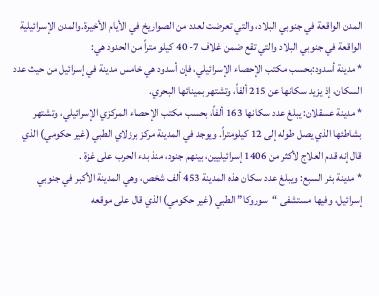المدن الواقعة في جنوبي البلاد، والتي تعرضت لعدد من الصواريخ في الأيام الأخيرة.والمدن الإسرائيلية الواقعة في جنوبي البلاد والتي تقع ضمن غلاف 7- 40 كيلو متراً من الحدود هي:
* مدينة أسدود:بحسب مكتب الإحصاء الإسرائيلي، فإن أسدود هي خامس مدينة في إسرائيل من حيث عدد السكان، إذ يزيد سكانها عن 215 ألفاً، وتشتهر بمينائها البحري.
* مدينة عسقلان: يبلغ عدد سكانها 163 ألفاً، بحسب مكتب الإحصاء المركزي الإسرائيلي، وتشتهر بشاطئها الذي يصل طوله إلى 12 كيلومتراً. ويوجد في المدينة مركز برزلاي الطبي (غير حكومي) الذي قال إنه قدم العلاج لأكثر من 1406 إسرائيليين، بينهم جنود، منذ بدء الحرب على غزة .
* مدينة بئر السبع: ويبلغ عدد سكان هذه المدينة 453 ألف شخص، وهي المدينة الأكبر في جنوبي إسرائيل، وفيها مستشفى “سوروكا” الطبي (غير حكومي) الذي قال على موقعه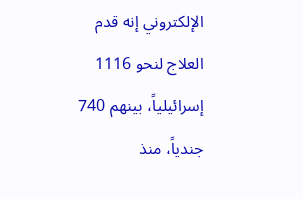الإلكتروني إنه قدم العلاج لنحو 1116 إسرائيلياً، بينهم 740 جندياً، منذ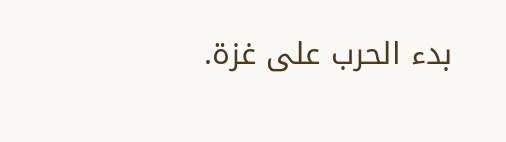بدء الحرب على غزة.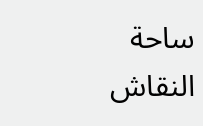ساحة النقاش